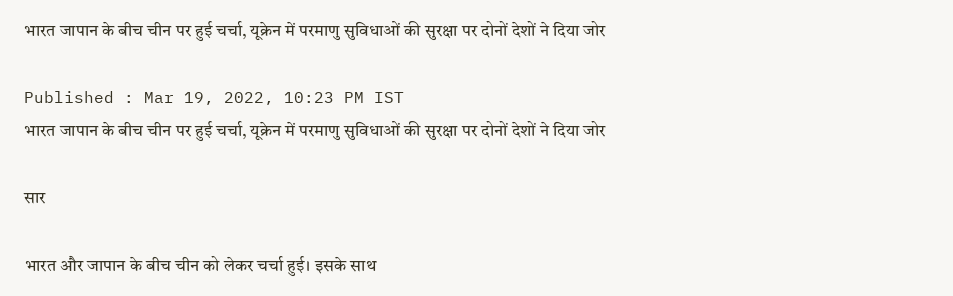भारत जापान के बीच चीन पर हुई चर्चा, यूक्रेन में परमाणु सुविधाओं की सुरक्षा पर दोनों देशों ने दिया जोर

Published : Mar 19, 2022, 10:23 PM IST
भारत जापान के बीच चीन पर हुई चर्चा, यूक्रेन में परमाणु सुविधाओं की सुरक्षा पर दोनों देशों ने दिया जोर

सार

भारत और जापान के बीच चीन को लेकर चर्चा हुई। इसके साथ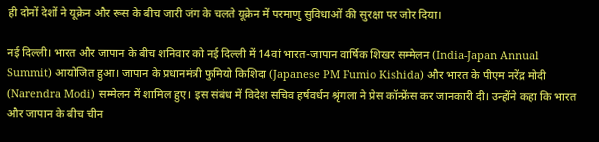ही दोनों देशों ने यूक्रेन और रूस के बीच जारी जंग के चलते यूक्रेन में परमाणु सुविधाओं की सुरक्षा पर जोर दिया।

नई दिल्ली। भारत और जापान के बीच शनिवार को नई दिल्ली में 14वां भारत-जापान वार्षिक शिखर सम्मेलन (India-Japan Annual Summit) आयोजित हुआ। जापान के प्रधानमंत्री फुमियो किशिदा (Japanese PM Fumio Kishida) और भारत के पीएम नरेंद्र मोदी (Narendra Modi) सम्मेलन में शामिल हुए। इस संबंध में विदेश सचिव हर्षवर्धन श्रृंगला ने प्रेस कॉन्फ्रेंस कर जानकारी दी। उन्होंने कहा कि भारत और जापान के बीच चीन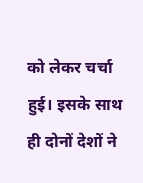को लेकर चर्चा हुई। इसके साथ ही दोनों देशों ने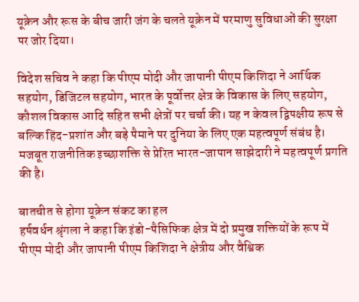यूक्रेन और रूस के बीच जारी जंग के चलते यूक्रेन में परमाणु सुविधाओं की सुरक्षा पर जोर दिया।

विदेश सचिव ने कहा कि पीएम मोदी और जापानी पीएम किशिदा ने आर्थिक सहयोग, डिजिटल सहयोग, भारत के पूर्वोत्तर क्षेत्र के विकास के लिए सहयोग, कौशल विकास आदि सहित सभी क्षेत्रों पर चर्चा की। यह न केवल द्विपक्षीय रूप से बल्कि हिंद-प्रशांत और बड़े पैमाने पर दुनिया के लिए एक महत्वपूर्ण संबंध है। मजबूत राजनीतिक इच्छाशक्ति से प्रेरित भारत-जापान साझेदारी ने महत्वपूर्ण प्रगति की है।

बातचीत से होगा यूक्रेन संकट का हल
हर्षवर्धन श्रृंगला ने कहा कि इंडो-पैसिफिक क्षेत्र में दो प्रमुख शक्तियों के रूप में पीएम मोदी और जापानी पीएम किशिदा ने क्षेत्रीय और वैश्विक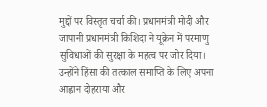मुद्दों पर विस्तृत चर्चा की। प्रधानमंत्री मोदी और जापानी प्रधानमंत्री किशिदा ने यूक्रेन में परमाणु सुविधाओं की सुरक्षा के महत्व पर जोर दिया। उन्होंने हिंसा की तत्काल समाप्ति के लिए अपना आह्वान दोहराया और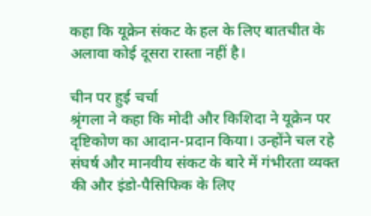कहा कि यूक्रेन संकट के हल के लिए बातचीत के अलावा कोई दूसरा रास्ता नहीं है।

चीन पर हुई चर्चा
श्रृंगला ने कहा कि मोदी और किशिदा ने यूक्रेन पर दृष्टिकोण का आदान-प्रदान किया। उन्होंने चल रहे संघर्ष और मानवीय संकट के बारे में गंभीरता व्यक्त की और इंडो-पैसिफिक के लिए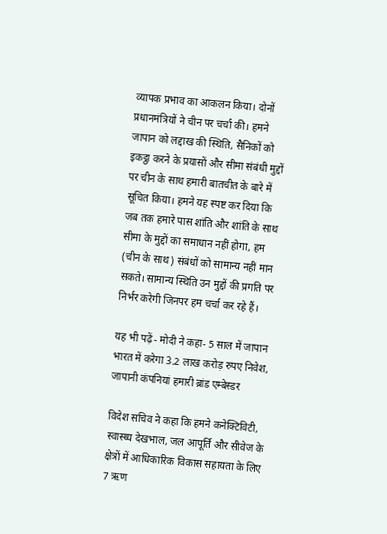व्यापक प्रभाव का आकलन किया। दोनों प्रधानमंत्रियों ने चीन पर चर्चा की। हमने जापान को लद्दाख की स्थिति, सैनिकों को इकट्ठा करने के प्रयासों और सीमा संबंधी मुद्दों पर चीन के साथ हमारी बातचीत के बारे में सूचित किया। हमने यह स्पष्ट कर दिया कि जब तक हमारे पास शांति और शांति के साथ सीमा के मुद्दों का समाधान नहीं होगा, हम (चीन के साथ) संबंधों को सामान्य नहीं मान सकते। सामान्य स्थिति उन मुद्दों की प्रगति पर निर्भर करेगी जिनपर हम चर्चा कर रहे हैं।

यह भी पढ़ें- मोदी ने कहा- 5 साल में जापान भारत में करेगा 3.2 लाख करोड़ रुपए निवेश, जापानी कंपनियां हमारी ब्रांड एम्बेस्डर

विदेश सचिव ने कहा कि हमने कनेक्टिविटी, स्वास्थ्य देखभाल, जल आपूर्ति और सीवेज के क्षेत्रों में आधिकारिक विकास सहायता के लिए 7 ऋण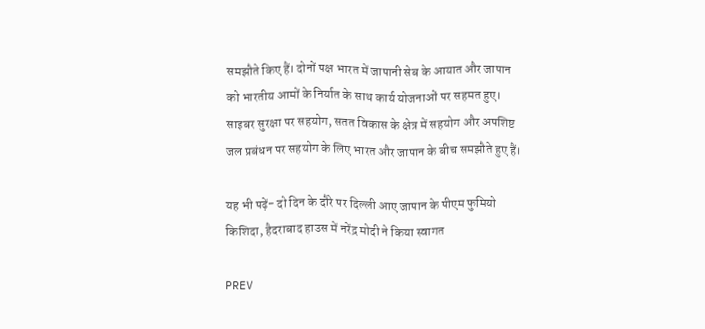समझौते किए हैं। दोनों पक्ष भारत में जापानी सेब के आयात और जापान को भारतीय आमों के निर्यात के साथ कार्य योजनाओं पर सहमत हुए। साइबर सुरक्षा पर सहयोग, सतत विकास के क्षेत्र में सहयोग और अपशिष्ट जल प्रबंधन पर सहयोग के लिए भारत और जापान के बीच समझौते हुए हैं।

यह भी पढ़ें- दो दिन के दौरे पर दिल्ली आए जापान के पीएम फुमियो किशिदा, हैदराबाद हाउस में नरेंद्र मोदी ने किया स्वागत

PREV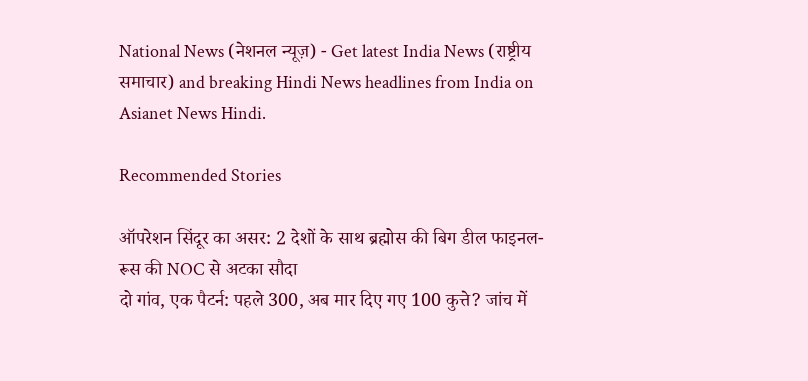National News (नेशनल न्यूज़) - Get latest India News (राष्ट्रीय समाचार) and breaking Hindi News headlines from India on Asianet News Hindi.

Recommended Stories

ऑपरेशन सिंदूर का असर: 2 देशों के साथ ब्रह्मोस की बिग डील फाइनल-रूस की NOC से अटका सौदा
दो गांव, एक पैटर्न: पहले 300, अब मार दिए गए 100 कुत्ते? जांच में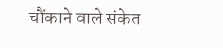चौंकाने वाले संकेत